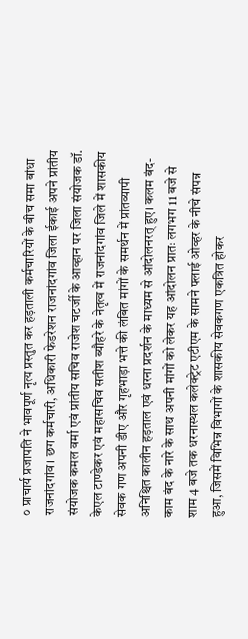० प्राचार्य प्रजापति ने भावपूर्ण नृत्य प्रस्तुत कर हड़ताली कर्मचारियों के बीच समा बांधा
राजनांदगांव। छग कर्मचारी, अधिकारी फेडरेशन राजनांदगांव जिला ईकाई अपने प्रांतीय संयोजक कमल वर्मा एवं प्रांतीय सचिव राजेश चटर्जी के आव्हान पर जिला संयोजक डॉ. केएल टाण्डेकर एवं महासचिव सतीश ब्यौहरे के नेतृत्व में राजनांदगांव जिले में शासकीय सेवक गण अपनी डीए और गृहभाड़ा भत्ते की लंबित मांगों के समर्थन में प्रांतव्यापी अनिश्चित कालीन हड़ताल एवं धरना प्रदर्शन के माध्यम से आंदोलनरत् हुए। कलम बंद-काम बंद के नारे के साथ अपनी मांगों को लेकर यह आंदोलन प्रातः लगभग 11 बजे से शाम 4 बजे तक धरनास्थल कलेक्ट्रेट एटीएम के सामने फ्लाई ओव्हर के नीचे संपन्न हुआ, जिसमें विभिन्न विभागों के शासकीय सेवकगण एकत्रित होकर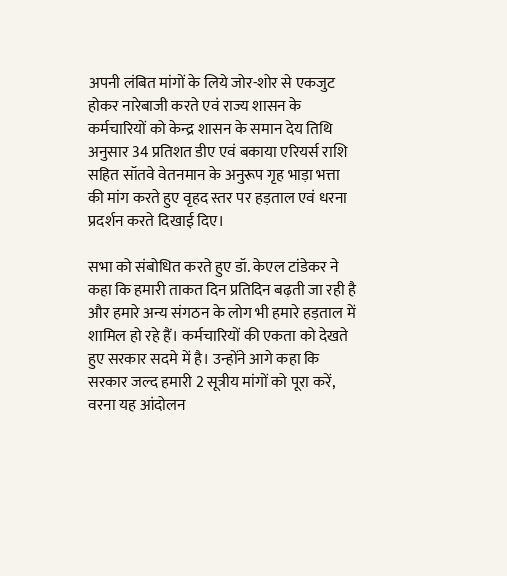अपनी लंबित मांगों के लिये जोर-शोर से एकजुट होकर नारेबाजी करते एवं राज्य शासन के कर्मचारियों को केन्द्र शासन के समान देय तिथि अनुसार 34 प्रतिशत डीए एवं बकाया एरियर्स राशि सहित सॉतवे वेतनमान के अनुरूप गृह भाड़ा भत्ता की मांग करते हुए वृहद स्तर पर हड़ताल एवं धरना प्रदर्शन करते दिखाई दिए।

सभा को संबोधित करते हुए डॉ. केएल टांडेकर ने कहा कि हमारी ताकत दिन प्रतिदिन बढ़ती जा रही है और हमारे अन्य संगठन के लोग भी हमारे हड़ताल में शामिल हो रहे हैं। कर्मचारियों की एकता को देखते हुए सरकार सदमे में है। उन्होंने आगे कहा कि सरकार जल्द हमारी 2 सूत्रीय मांगों को पूरा करें, वरना यह आंदोलन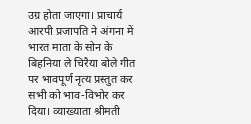उग्र होता जाएगा। प्राचार्य आरपी प्रजापति ने अंगना में भारत माता के सोन के बिहनिया ले चिरैया बोले गीत पर भावपूर्ण नृत्य प्रस्तुत कर सभी को भाव-विभोर कर दिया। व्याख्याता श्रीमती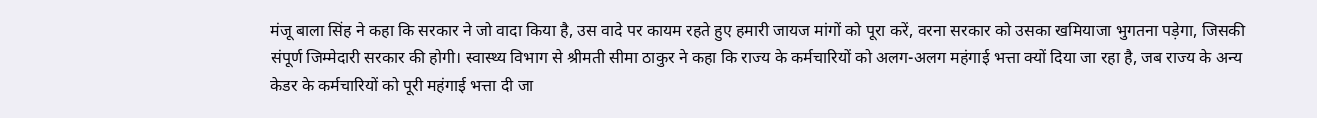मंजू बाला सिंह ने कहा कि सरकार ने जो वादा किया है, उस वादे पर कायम रहते हुए हमारी जायज मांगों को पूरा करें, वरना सरकार को उसका खमियाजा भुगतना पड़ेगा, जिसकी संपूर्ण जिम्मेदारी सरकार की होगी। स्वास्थ्य विभाग से श्रीमती सीमा ठाकुर ने कहा कि राज्य के कर्मचारियों को अलग-अलग महंगाई भत्ता क्यों दिया जा रहा है, जब राज्य के अन्य केडर के कर्मचारियों को पूरी महंगाई भत्ता दी जा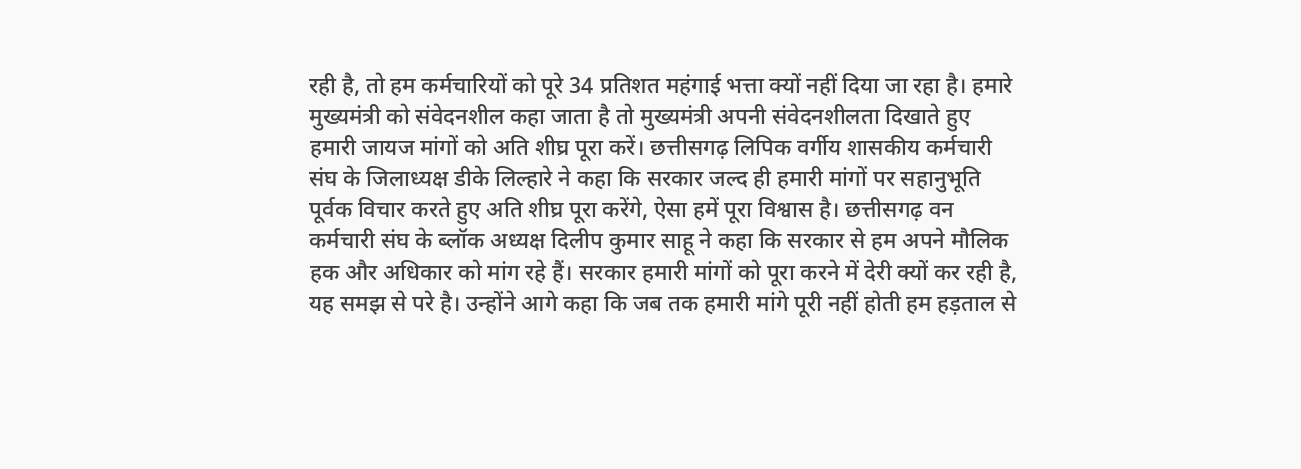रही है, तो हम कर्मचारियों को पूरे 34 प्रतिशत महंगाई भत्ता क्यों नहीं दिया जा रहा है। हमारे मुख्यमंत्री को संवेदनशील कहा जाता है तो मुख्यमंत्री अपनी संवेदनशीलता दिखाते हुए हमारी जायज मांगों को अति शीघ्र पूरा करें। छत्तीसगढ़ लिपिक वर्गीय शासकीय कर्मचारी संघ के जिलाध्यक्ष डीके लिल्हारे ने कहा कि सरकार जल्द ही हमारी मांगों पर सहानुभूति पूर्वक विचार करते हुए अति शीघ्र पूरा करेंगे, ऐसा हमें पूरा विश्वास है। छत्तीसगढ़ वन कर्मचारी संघ के ब्लॉक अध्यक्ष दिलीप कुमार साहू ने कहा कि सरकार से हम अपने मौलिक हक और अधिकार को मांग रहे हैं। सरकार हमारी मांगों को पूरा करने में देरी क्यों कर रही है, यह समझ से परे है। उन्होंने आगे कहा कि जब तक हमारी मांगे पूरी नहीं होती हम हड़ताल से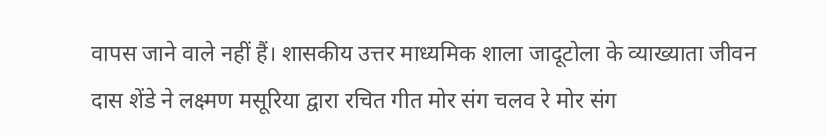वापस जाने वाले नहीं हैं। शासकीय उत्तर माध्यमिक शाला जादूटोला के व्याख्याता जीवन दास शेंडे ने लक्ष्मण मसूरिया द्वारा रचित गीत मोर संग चलव रे मोर संग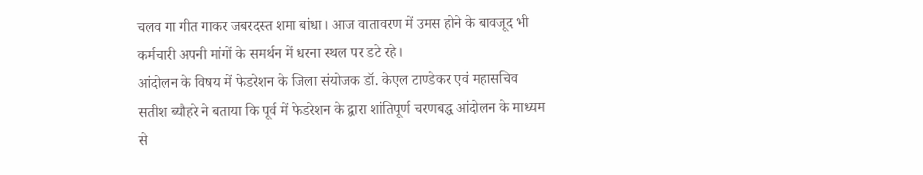चलव गा गीत गाकर जबरदस्त शमा बांधा। आज वातावरण में उमस होने के बावजूद भी कर्मचारी अपनी मांगों के समर्थन में धरना स्थल पर डटे रहे।
आंदोलन के विषय में फेडरेशन के जिला संयोजक डॉ. केएल टाण्डेकर एवं महासचिव सतीश ब्यौहरे ने बताया कि पूर्व में फेडरेशन के द्वारा शांतिपूर्ण चरणबद्ध आंदोलन के माध्यम से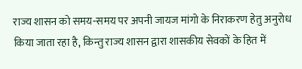राज्य शासन को समय-समय पर अपनी जायज मांगो के निराकरण हेतु अनुरोध किया जाता रहा है, किन्तु राज्य शासन द्वारा शासकीय सेवकों के हित में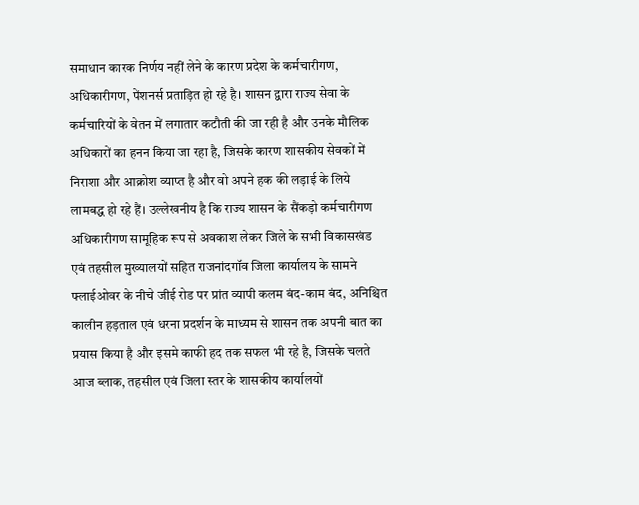समाधान कारक निर्णय नहीं लेने के कारण प्रदेश के कर्मचारीगण, अधिकारीगण, पेंशनर्स प्रताड़ित हो रहे है। शासन द्वारा राज्य सेवा के कर्मचारियों के वेतन में लगातार कटौती की जा रही है और उनके मौलिक अधिकारों का हनन किया जा रहा है, जिसके कारण शासकीय सेवकों में निराशा और आक्रोश व्याप्त है और वो अपने हक की लड़ाई के लिये लामबद्ध हो रहे हैं। उल्लेखनीय है कि राज्य शासन के सैंकड़ो कर्मचारीगण अधिकारीगण सामूहिक रूप से अवकाश लेकर जिले के सभी विकासखंड एवं तहसील मुख्यालयों सहित राजनांदगॉव जिला कार्यालय के सामने फ्लाईओवर के नीचे जीई रोड पर प्रांत व्यापी कलम बंद-काम बंद, अनिश्चित कालीन हड़ताल एवं धरना प्रदर्शन के माध्यम से शासन तक अपनी बात का प्रयास किया है और इसमे काफी हद तक सफल भी रहे है, जिसके चलते आज ब्लाक, तहसील एवं जिला स्तर के शासकीय कार्यालयों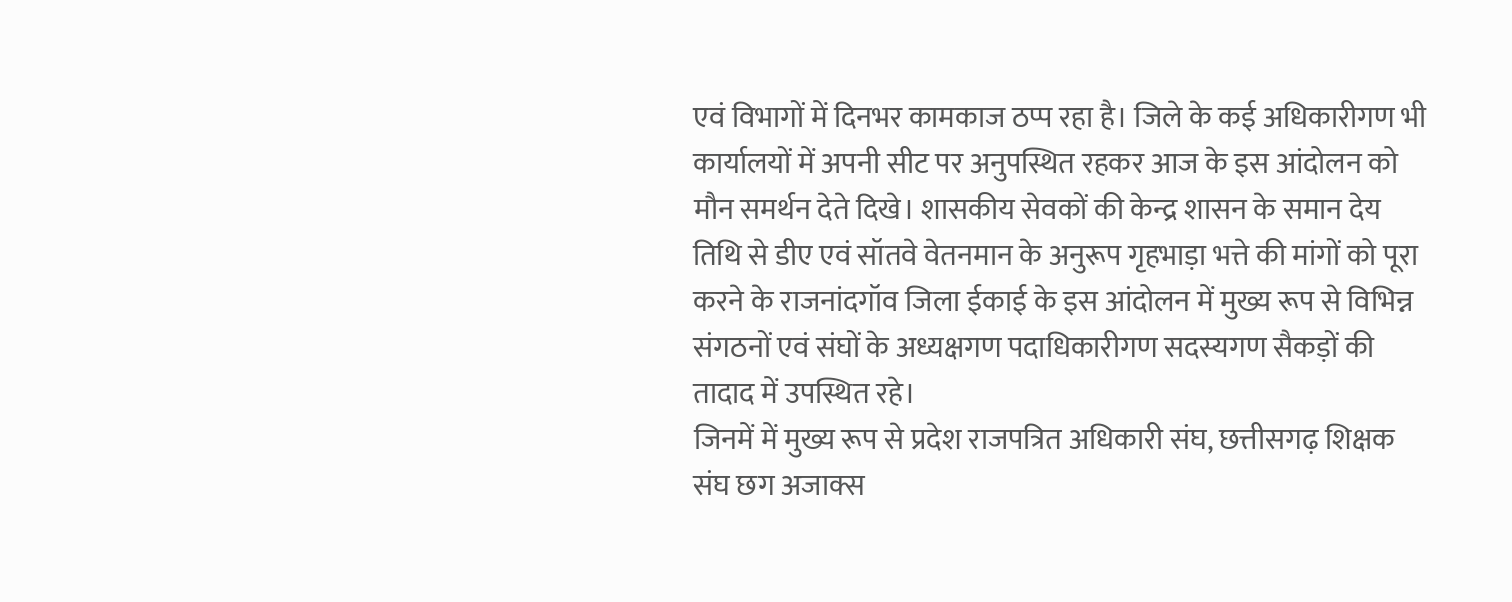एवं विभागों में दिनभर कामकाज ठप्प रहा है। जिले के कई अधिकारीगण भी कार्यालयों में अपनी सीट पर अनुपस्थित रहकर आज के इस आंदोलन को मौन समर्थन देते दिखे। शासकीय सेवकों की केन्द्र शासन के समान देय तिथि से डीए एवं सॉतवे वेतनमान के अनुरूप गृहभाड़ा भत्ते की मांगों को पूरा करने के राजनांदगॉव जिला ईकाई के इस आंदोलन में मुख्य रूप से विभिन्न संगठनों एवं संघों के अध्यक्षगण पदाधिकारीगण सदस्यगण सैकड़ों की तादाद में उपस्थित रहे।
जिनमें में मुख्य रूप से प्रदेश राजपत्रित अधिकारी संघ, छत्तीसगढ़ शिक्षक संघ छग अजाक्स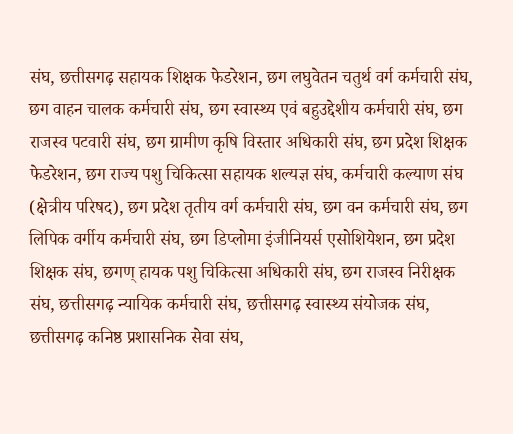संघ, छत्तीसगढ़ सहायक शिक्षक फेडरेशन, छग लघुवेतन चतुर्थ वर्ग कर्मचारी संघ, छग वाहन चालक कर्मचारी संघ, छग स्वास्थ्य एवं बहुउद्देशीय कर्मचारी संघ, छग राजस्व पटवारी संघ, छग ग्रामीण कृषि विस्तार अधिकारी संघ, छग प्रदेश शिक्षक फेडरेशन, छग राज्य पशु चिकित्सा सहायक शल्यज्ञ संघ, कर्मचारी कल्याण संघ (क्षेत्रीय परिषद), छग प्रदेश तृतीय वर्ग कर्मचारी संघ, छग वन कर्मचारी संघ, छग लिपिक वर्गीय कर्मचारी संघ, छग डिप्लोमा इंजीनियर्स एसोशियेशन, छग प्रदेश शिक्षक संघ, छगण् हायक पशु चिकित्सा अधिकारी संघ, छग राजस्व निरीक्षक संघ, छत्तीसगढ़ न्यायिक कर्मचारी संघ, छत्तीसगढ़ स्वास्थ्य संयोजक संघ, छत्तीसगढ़ कनिष्ठ प्रशासनिक सेवा संघ,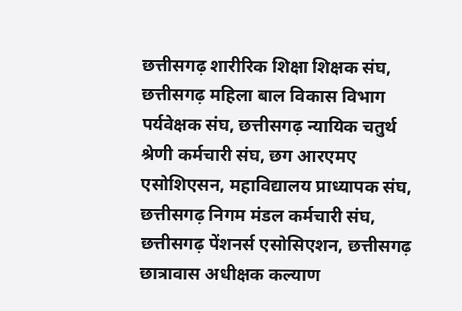छत्तीसगढ़ शारीरिक शिक्षा शिक्षक संघ, छत्तीसगढ़ महिला बाल विकास विभाग पर्यवेक्षक संघ, छत्तीसगढ़ न्यायिक चतुर्थ श्रेणी कर्मचारी संघ, छग आरएमए एसोशिएसन, महाविद्यालय प्राध्यापक संघ, छत्तीसगढ़ निगम मंडल कर्मचारी संघ, छत्तीसगढ़ पेंशनर्स एसोसिएशन, छत्तीसगढ़ छात्रावास अधीक्षक कल्याण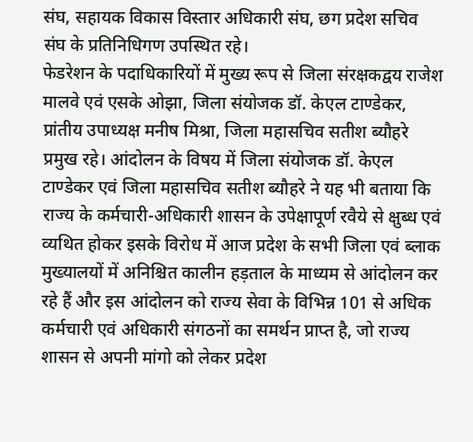संघ, सहायक विकास विस्तार अधिकारी संघ, छग प्रदेश सचिव संघ के प्रतिनिधिगण उपस्थित रहे।
फेडरेशन के पदाधिकारियों में मुख्य रूप से जिला संरक्षकद्वय राजेश मालवे एवं एसके ओझा, जिला संयोजक डॉ. केएल टाण्डेकर, प्रांतीय उपाध्यक्ष मनीष मिश्रा, जिला महासचिव सतीश ब्यौहरे प्रमुख रहे। आंदोलन के विषय में जिला संयोजक डॉ. केएल टाण्डेकर एवं जिला महासचिव सतीश ब्यौहरे ने यह भी बताया कि राज्य के कर्मचारी-अधिकारी शासन के उपेक्षापूर्ण रवैये से क्षुब्ध एवं व्यथित होकर इसके विरोध में आज प्रदेश के सभी जिला एवं ब्लाक मुख्यालयों में अनिश्चित कालीन हड़ताल के माध्यम से आंदोलन कर रहे हैं और इस आंदोलन को राज्य सेवा के विभिन्न 101 से अधिक कर्मचारी एवं अधिकारी संगठनों का समर्थन प्राप्त है, जो राज्य शासन से अपनी मांगो को लेकर प्रदेश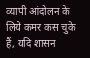व्यापी आंदोलन के लिये कमर कस चुके हैं, यदि शासन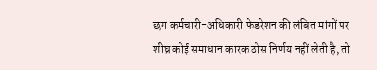छग कर्मचारी-अधिकारी फेडरेशन की लंबित मांगों पर शीघ्र कोई समाधान कारक ठोस निर्णय नहीं लेती है, तो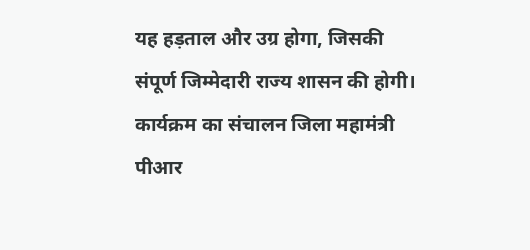यह हड़ताल और उग्र होगा, जिसकी संपूर्ण जिम्मेदारी राज्य शासन की होगी। कार्यक्रम का संचालन जिला महामंत्री पीआर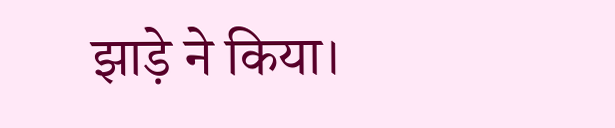झाड़े ने किया।